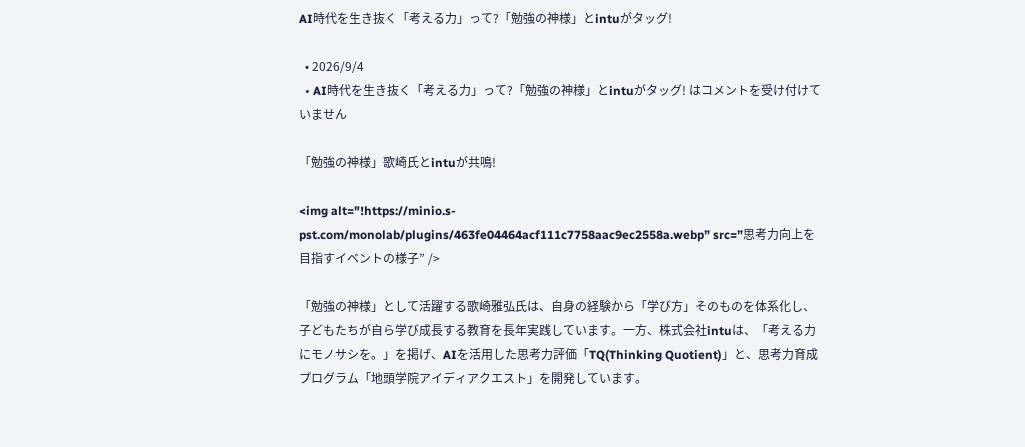AI時代を生き抜く「考える力」って?「勉強の神様」とintuがタッグ!

  • 2026/9/4
  • AI時代を生き抜く「考える力」って?「勉強の神様」とintuがタッグ! はコメントを受け付けていません

「勉強の神様」歌崎氏とintuが共鳴!

<img alt="!https://minio.s-pst.com/monolab/plugins/463fe04464acf111c7758aac9ec2558a.webp” src=”思考力向上を目指すイベントの様子” />

「勉強の神様」として活躍する歌崎雅弘氏は、自身の経験から「学び方」そのものを体系化し、子どもたちが自ら学び成長する教育を長年実践しています。一方、株式会社intuは、「考える力にモノサシを。」を掲げ、AIを活用した思考力評価「TQ(Thinking Quotient)」と、思考力育成プログラム「地頭学院アイディアクエスト」を開発しています。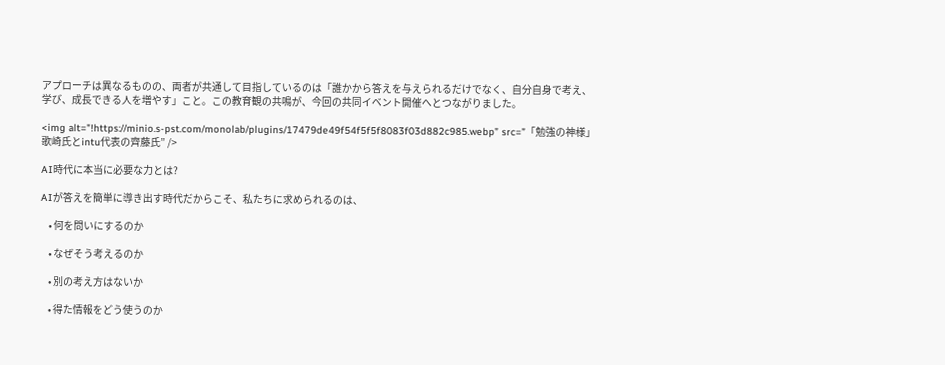アプローチは異なるものの、両者が共通して目指しているのは「誰かから答えを与えられるだけでなく、自分自身で考え、学び、成長できる人を増やす」こと。この教育観の共鳴が、今回の共同イベント開催へとつながりました。

<img alt="!https://minio.s-pst.com/monolab/plugins/17479de49f54f5f5f8083f03d882c985.webp” src=”「勉強の神様」歌崎氏とintu代表の齊藤氏” />

AI時代に本当に必要な力とは?

AIが答えを簡単に導き出す時代だからこそ、私たちに求められるのは、

    • 何を問いにするのか

    • なぜそう考えるのか

    • 別の考え方はないか

    • 得た情報をどう使うのか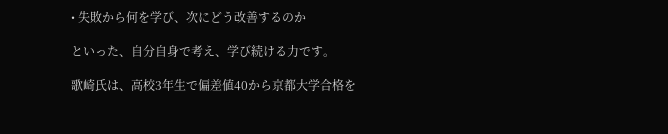• 失敗から何を学び、次にどう改善するのか

といった、自分自身で考え、学び続ける力です。

歌崎氏は、高校3年生で偏差値40から京都大学合格を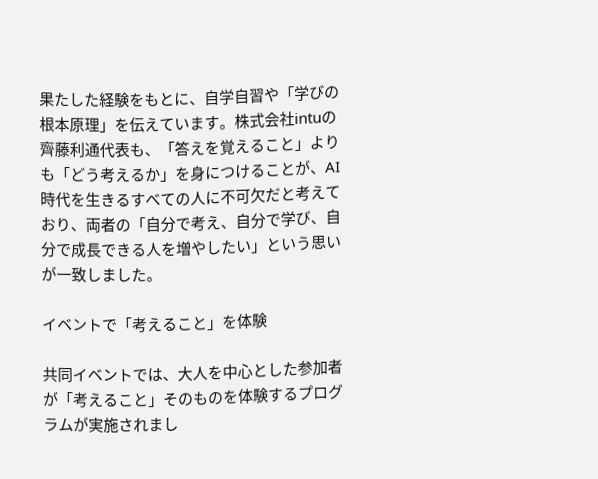果たした経験をもとに、自学自習や「学びの根本原理」を伝えています。株式会社intuの齊藤利通代表も、「答えを覚えること」よりも「どう考えるか」を身につけることが、AI時代を生きるすべての人に不可欠だと考えており、両者の「自分で考え、自分で学び、自分で成長できる人を増やしたい」という思いが一致しました。

イベントで「考えること」を体験

共同イベントでは、大人を中心とした参加者が「考えること」そのものを体験するプログラムが実施されまし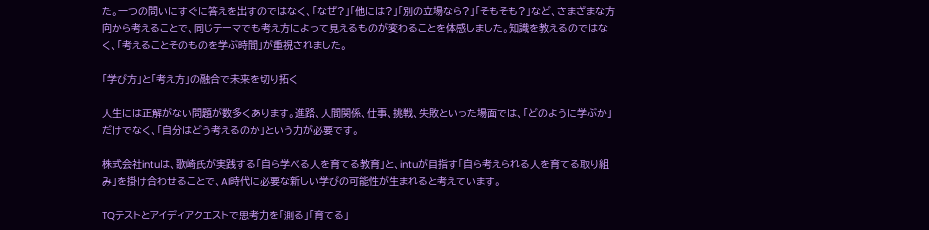た。一つの問いにすぐに答えを出すのではなく、「なぜ?」「他には?」「別の立場なら?」「そもそも?」など、さまざまな方向から考えることで、同じテーマでも考え方によって見えるものが変わることを体感しました。知識を教えるのではなく、「考えることそのものを学ぶ時間」が重視されました。

「学び方」と「考え方」の融合で未来を切り拓く

人生には正解がない問題が数多くあります。進路、人間関係、仕事、挑戦、失敗といった場面では、「どのように学ぶか」だけでなく、「自分はどう考えるのか」という力が必要です。

株式会社intuは、歌崎氏が実践する「自ら学べる人を育てる教育」と、intuが目指す「自ら考えられる人を育てる取り組み」を掛け合わせることで、AI時代に必要な新しい学びの可能性が生まれると考えています。

TQテストとアイディアクエストで思考力を「測る」「育てる」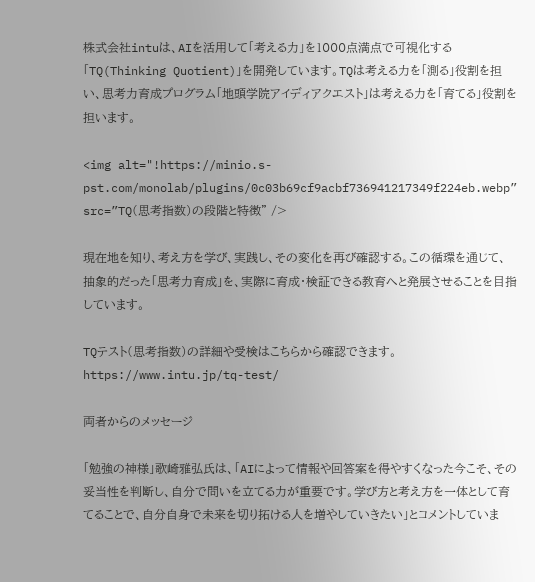株式会社intuは、AIを活用して「考える力」を1000点満点で可視化する「TQ(Thinking Quotient)」を開発しています。TQは考える力を「測る」役割を担い、思考力育成プログラム「地頭学院アイディアクエスト」は考える力を「育てる」役割を担います。

<img alt="!https://minio.s-pst.com/monolab/plugins/0c03b69cf9acbf736941217349f224eb.webp” src=”TQ(思考指数)の段階と特徴” />

現在地を知り、考え方を学び、実践し、その変化を再び確認する。この循環を通じて、抽象的だった「思考力育成」を、実際に育成・検証できる教育へと発展させることを目指しています。

TQテスト(思考指数)の詳細や受検はこちらから確認できます。
https://www.intu.jp/tq-test/

両者からのメッセージ

「勉強の神様」歌崎雅弘氏は、「AIによって情報や回答案を得やすくなった今こそ、その妥当性を判断し、自分で問いを立てる力が重要です。学び方と考え方を一体として育てることで、自分自身で未来を切り拓ける人を増やしていきたい」とコメントしていま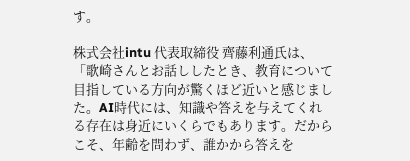す。

株式会社intu 代表取締役 齊藤利通氏は、「歌崎さんとお話ししたとき、教育について目指している方向が驚くほど近いと感じました。AI時代には、知識や答えを与えてくれる存在は身近にいくらでもあります。だからこそ、年齢を問わず、誰かから答えを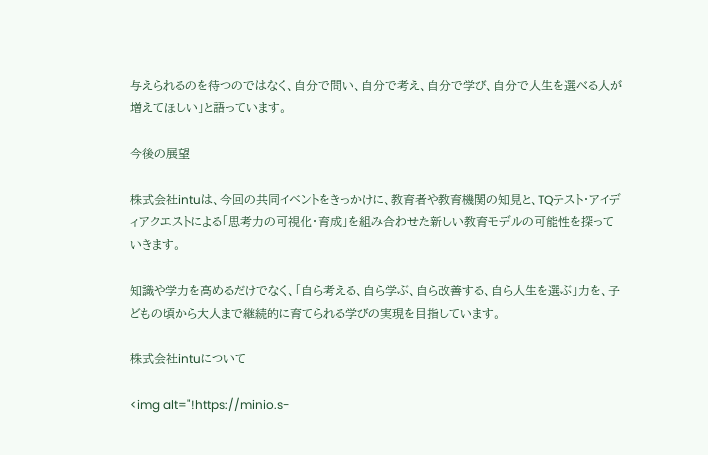与えられるのを待つのではなく、自分で問い、自分で考え、自分で学び、自分で人生を選べる人が増えてほしい」と語っています。

今後の展望

株式会社intuは、今回の共同イベントをきっかけに、教育者や教育機関の知見と、TQテスト・アイディアクエストによる「思考力の可視化・育成」を組み合わせた新しい教育モデルの可能性を探っていきます。

知識や学力を高めるだけでなく、「自ら考える、自ら学ぶ、自ら改善する、自ら人生を選ぶ」力を、子どもの頃から大人まで継続的に育てられる学びの実現を目指しています。

株式会社intuについて

<img alt="!https://minio.s-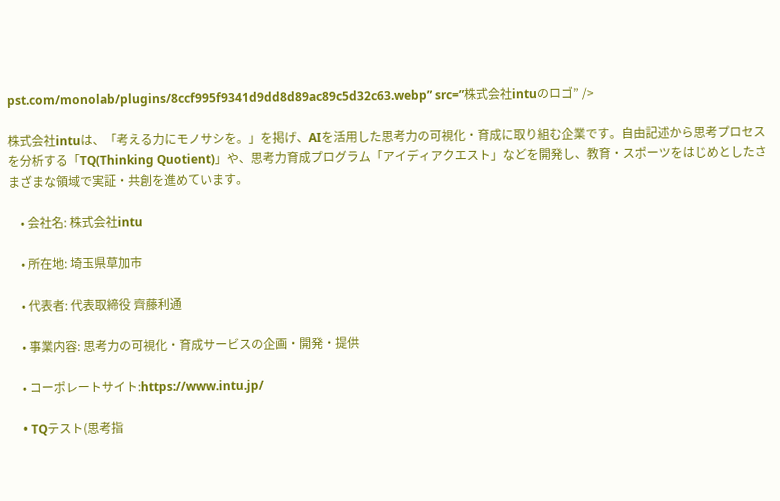pst.com/monolab/plugins/8ccf995f9341d9dd8d89ac89c5d32c63.webp” src=”株式会社intuのロゴ” />

株式会社intuは、「考える力にモノサシを。」を掲げ、AIを活用した思考力の可視化・育成に取り組む企業です。自由記述から思考プロセスを分析する「TQ(Thinking Quotient)」や、思考力育成プログラム「アイディアクエスト」などを開発し、教育・スポーツをはじめとしたさまざまな領域で実証・共創を進めています。

    • 会社名: 株式会社intu

    • 所在地: 埼玉県草加市

    • 代表者: 代表取締役 齊藤利通

    • 事業内容: 思考力の可視化・育成サービスの企画・開発・提供

    • コーポレートサイト:https://www.intu.jp/

    • TQテスト(思考指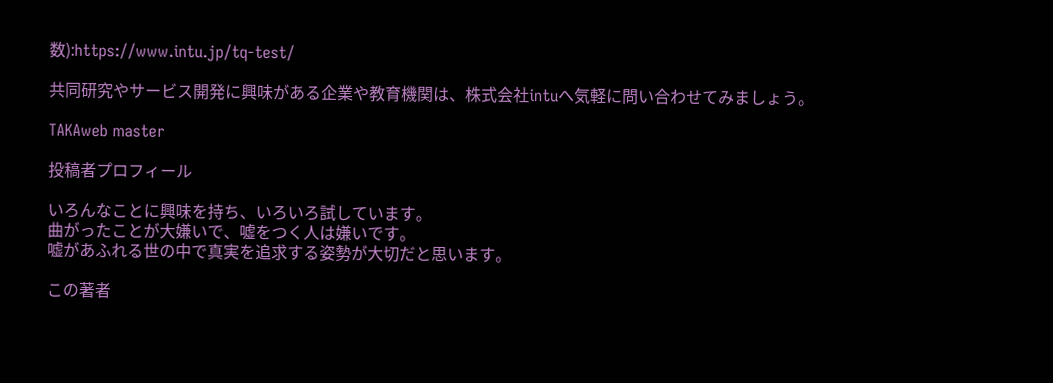数):https://www.intu.jp/tq-test/

共同研究やサービス開発に興味がある企業や教育機関は、株式会社intuへ気軽に問い合わせてみましょう。

TAKAweb master

投稿者プロフィール

いろんなことに興味を持ち、いろいろ試しています。
曲がったことが大嫌いで、噓をつく人は嫌いです。
嘘があふれる世の中で真実を追求する姿勢が大切だと思います。

この著者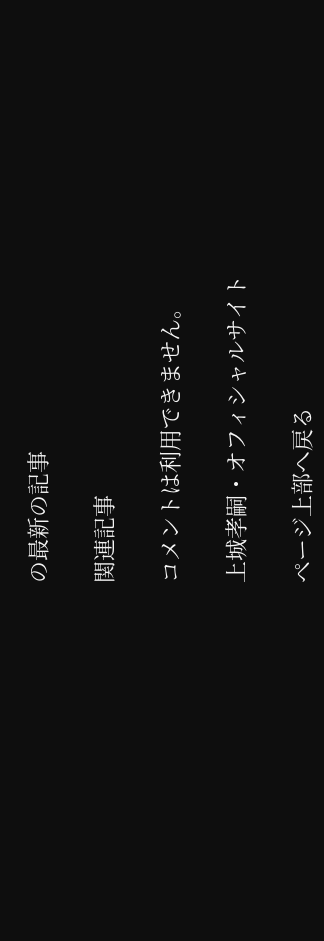の最新の記事

関連記事

コメントは利用できません。

上城孝嗣・オフィシャルサイト

ページ上部へ戻る